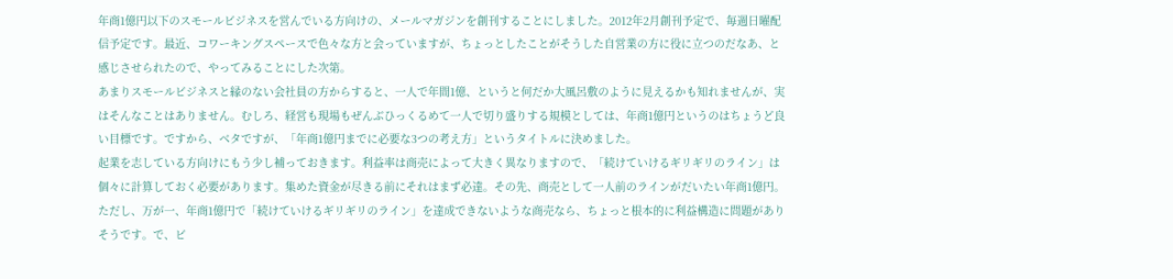年商1億円以下のスモールビジネスを営んでいる方向けの、メールマガジンを創刊することにしました。2012年2月創刊予定で、毎週日曜配信予定です。最近、コワーキングスペースで色々な方と会っていますが、ちょっとしたことがそうした自営業の方に役に立つのだなあ、と感じさせられたので、やってみることにした次第。
あまりスモールビジネスと縁のない会社員の方からすると、一人で年間1億、というと何だか大風呂敷のように見えるかも知れませんが、実はそんなことはありません。むしろ、経営も現場もぜんぶひっくるめて一人で切り盛りする規模としては、年商1億円というのはちょうど良い目標です。ですから、ベタですが、「年商1億円までに必要な3つの考え方」というタイトルに決めました。
起業を志している方向けにもう少し補っておきます。利益率は商売によって大きく異なりますので、「続けていけるギリギリのライン」は個々に計算しておく必要があります。集めた資金が尽きる前にそれはまず必達。その先、商売として一人前のラインがだいたい年商1億円。ただし、万が一、年商1億円で「続けていけるギリギリのライン」を達成できないような商売なら、ちょっと根本的に利益構造に問題がありそうです。で、ビ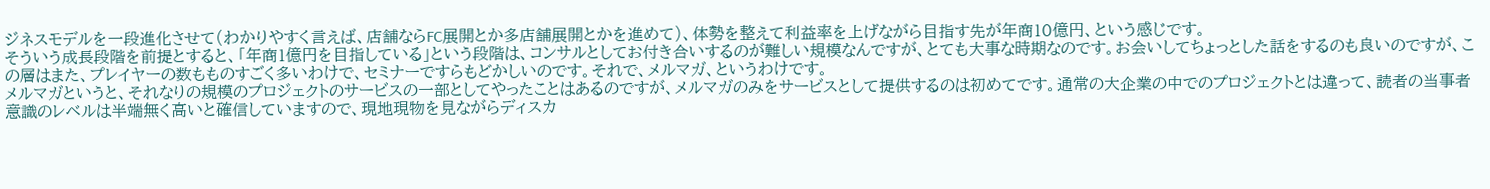ジネスモデルを一段進化させて(わかりやすく言えば、店舗ならFC展開とか多店舗展開とかを進めて)、体勢を整えて利益率を上げながら目指す先が年商10億円、という感じです。
そういう成長段階を前提とすると、「年商1億円を目指している」という段階は、コンサルとしてお付き合いするのが難しい規模なんですが、とても大事な時期なのです。お会いしてちょっとした話をするのも良いのですが、この層はまた、プレイヤーの数もものすごく多いわけで、セミナーですらもどかしいのです。それで、メルマガ、というわけです。
メルマガというと、それなりの規模のプロジェクトのサービスの一部としてやったことはあるのですが、メルマガのみをサービスとして提供するのは初めてです。通常の大企業の中でのプロジェクトとは違って、読者の当事者意識のレベルは半端無く高いと確信していますので、現地現物を見ながらディスカ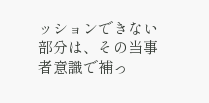ッションできない部分は、その当事者意識で補っ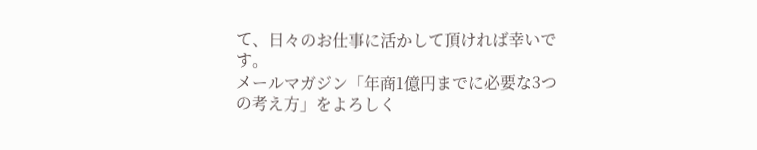て、日々のお仕事に活かして頂ければ幸いです。
メールマガジン「年商1億円までに必要な3つの考え方」をよろしく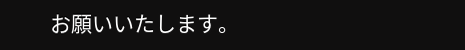お願いいたします。